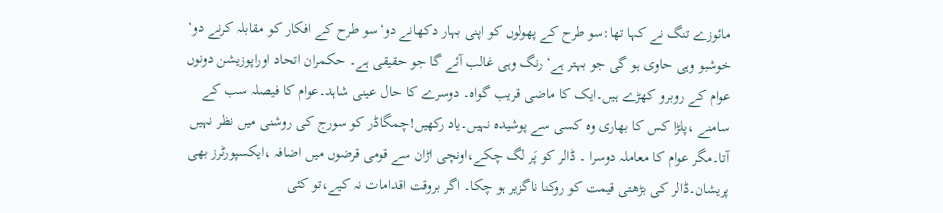مائوزے تنگ نے کہا تھا:سو طرح کے پھولوں کو اپنی بہار دکھانے دو‘سو طرح کے افکار کو مقابلہ کرنے دو‘ خوشبو وہی حاوی ہو گی جو بہتر ہے‘ رنگ وہی غالب آئے گا جو حقیقی ہے۔ حکمران اتحاد اوراپوزیشن دونوں عوام کے روبرو کھڑے ہیں۔ایک کا ماضی قریب گواہ۔ دوسرے کا حال عینی شاہد۔عوام کا فیصلہ سب کے سامنے ،پلڑا کس کا بھاری وہ کسی سے پوشیدہ نہیں۔یاد رکھیں!چمگاڈر کو سورج کی روشنی میں نظر نہیں آتا۔مگر عوام کا معاملہ دوسرا ۔ ڈالر کو پَر لگ چکے،اونچی اڑان سے قومی قرضوں میں اضافہ ،ایکسپورٹرز بھی پریشان۔ڈالر کی بڑھتی قیمت کو روکنا ناگزیر ہو چکا۔ اگر بروقت اقدامات نہ کیے،تو کئی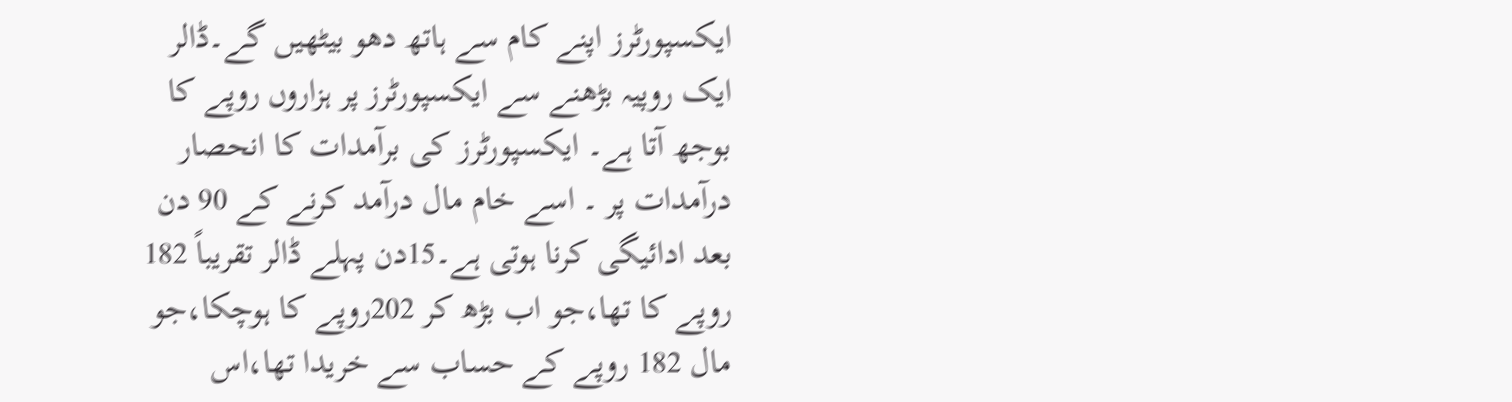ایکسپورٹرز اپنے کام سے ہاتھ دھو بیٹھیں گے۔ڈالر ایک روپیہ بڑھنے سے ایکسپورٹرز پر ہزاروں روپے کا بوجھ آتا ہے۔ ایکسپورٹرز کی برآمدات کا انحصار درآمدات پر ۔ اسے خام مال درآمد کرنے کے 90 دن بعد ادائیگی کرنا ہوتی ہے۔15دن پہلے ڈالر تقریباً 182 روپے کا تھا،جو اب بڑھ کر 202روپے کا ہوچکا،جو مال 182 روپے کے حساب سے خریدا تھا،اس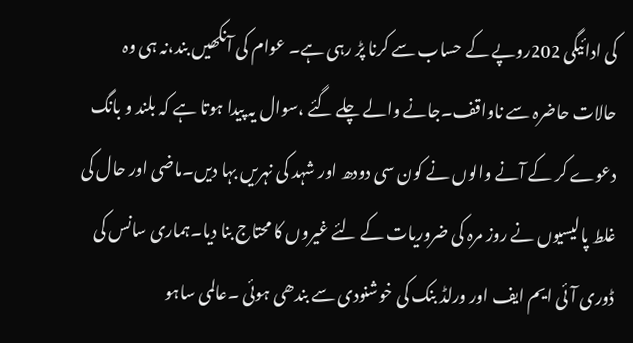کی ادائیگی 202روپے کے حساب سے کرنا پڑ رہی ہے۔ عوام کی آنکھیں بند،نہ ہی وہ حالات حاضرہ سے ناواقف۔جانے والے چلے گئے ،سوال یہ پیدا ہوتا ہے کہ بلند و بانگ دعوے کر کے آنے والوں نے کون سی دودھ اور شہد کی نہریں بہا دیں۔ماضی اور حال کی غلط پالیسیوں نے روز مرہ کی ضروریات کے لئے غیروں کا محتاج بنا دیا۔ہماری سانس کی ڈوری آئی ایم ایف اور ورلڈ بنک کی خوشنودی سے بندھی ہوئی ۔عالمی ساہو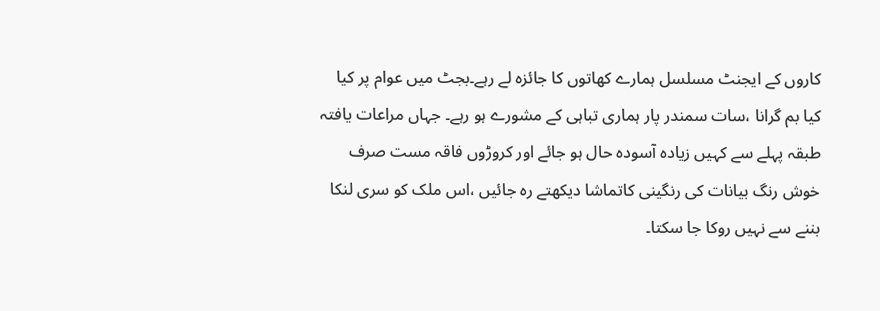کاروں کے ایجنٹ مسلسل ہمارے کھاتوں کا جائزہ لے رہے۔بجٹ میں عوام پر کیا کیا بم گرانا ،سات سمندر پار ہماری تباہی کے مشورے ہو رہے۔ جہاں مراعات یافتہ طبقہ پہلے سے کہیں زیادہ آسودہ حال ہو جائے اور کروڑوں فاقہ مست صرف خوش رنگ بیانات کی رنگینی کاتماشا دیکھتے رہ جائیں ،اس ملک کو سری لنکا بننے سے نہیں روکا جا سکتا۔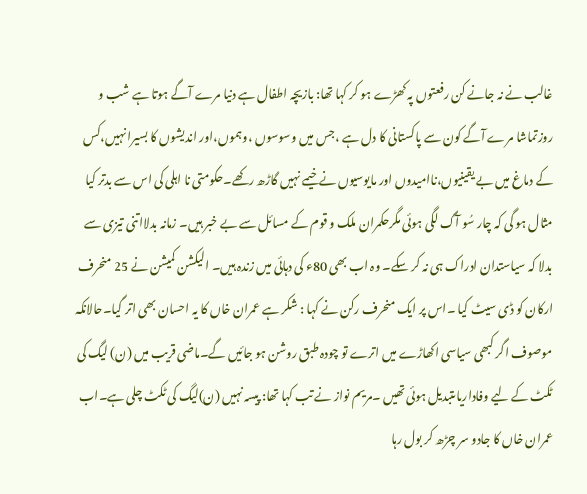غالب نے نہ جانے کن رفعتوں پہ کھڑے ہو کر کہا تھا: بازیچہ اطفال ہے دنیا مرے آگے ہوتا ہے شب و روزتماشا مرے آگے کون سے پاکستانی کا دل ہے ،جس میں وسوسوں ،وہموں،اور اندیشوں کا بسیرا نہیں،کس کے دماغ میں بے یقینیوں،ناامیدوں اور مایوسیوں نے خیمے نہیں گاڑھ رکھے۔حکومتی نا اہلی کی اس سے بدتر کیا مثال ہو گی کہ چار سُو آگ لگی ہوئی مگرحکمران ملک و قوم کے مسائل سے بے خبر ہیں۔ زمانہ بدلااتنی تیزی سے بدلا کہ سیاستدان ادراک ہی نہ کر سکے۔ وہ اب بھی 80ء کی دہائی میں زندہ ہیں۔ الیکشن کمیشن نے 25 منحرف ارکان کو ڈی سیٹ کیا ۔اس پر ایک منحرف رکن نے کہا : شکر ہے عمران خاں کا یہ احسان بھی اتر گیا۔حالانکہ موصوف اگر کبھی سیاسی اکھاڑے میں اترے تو چودہ طبق روشن ہو جائیں گے۔ماضی قریب میں (ن) لیگ کی ٹکٹ کے لیے وفاداریاںتبدیل ہوئی تھیں ۔مریم نواز نے تب کہا تھا: پیسہ نہیں (ن)لیگ کی ٹکٹ چلی ہے۔اب عمران خاں کا جادو سر چڑھ کر بول رہا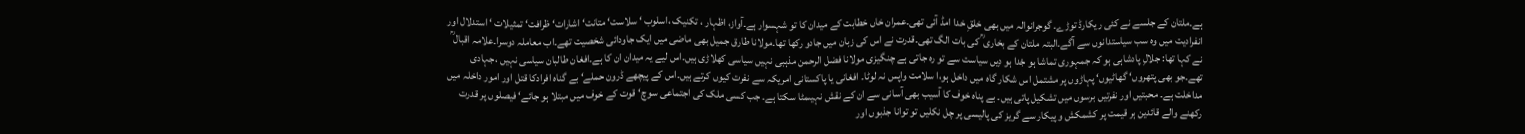ہے۔ملتان کے جلسے نے کئی ریکارڈ توڑے۔ گوجرانوالہ میں بھی خلقِ خدا امڈ آئی تھی۔عمران خاں خطابت کے میدان کا تو شہسوار ہے۔آواز، اظہار ، تکنیک ،اسلوب ‘ سلاست‘ متانت‘ اشارات‘ ظرافت‘ تمثیلات ‘ استدلال اور انفرادیت میں وہ سب سیاستدانوں سے آگے۔البتہ ملتان کے بخاری ؒ کی بات الگ تھی۔قدرت نے اس کی زبان میں جادو رکھا تھا۔مولانا طارق جمیل بھی ماضی میں ایک جاودائی شخصیت تھے۔اب معاملہ دوسرا۔علامہ اقبال ؒ نے کہا تھا: جلالِ پادشاہی ہو کہ جمہوری تماشا ہو جْدا ہو دِیں سیاست سے تو رہ جاتی ہے چنگیزی مولانا فضل الرحمن مذہبی نہیں سیاسی کھلاڑی ہیں۔اس لیے یہ میدان ان کا ہے۔افغان طالبان سیاسی نہیں ،جہادی تھے۔جو بھی پتھروں‘ گھاٹیوں‘ پہاڑوں پر مشتمل اس شکار گاہ میں داخل ہو،ا سلامت واپس نہ لوٹا۔ افغانی یا پاکستانی امریکہ سے نفرت کیوں کرتے ہیں۔اس کے پیچھے ڈرون حملے‘ بے گناہ افرادکا قتل اور امور داخلہ میں مداخلت ہے۔ محبتیں اور نفرتیں برسوں میں تشکیل پاتی ہیں۔ بے پناہ خوف کا آسیب بھی آسانی سے ان کے نقش نہیںمٹا سکتا ہے۔ جب کسی ملک کی اجتماعی سوچ‘قوت کے خوف میں مبتلا ہو جائے‘ فیصلوں پر قدرت رکھنے والے قائدین ہر قیمت پر کشمکش و پیکار سے گریز کی پالیسی پر چل نکلیں تو توانا جذبوں اور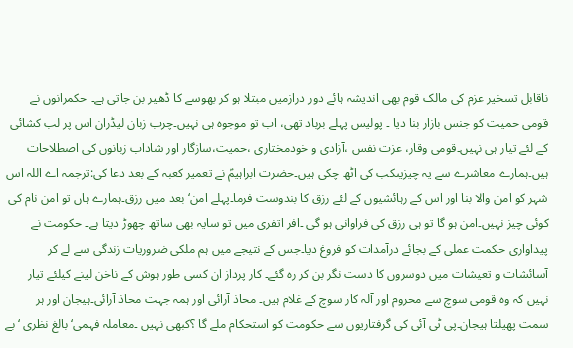ناقابل تسخیر عزم کی مالک قوم بھی اندیشہ ہائے دور درازمیں مبتلا ہو کر بھوسے کا ڈھیر بن جاتی ہے۔ حکمرانوں نے قومی حمیت کو جنس بازار بنا دیا ۔ پولیس پہلے برباد تھی، اب تو موجوہ ہی نہیں۔چرب زبان لیڈران اس پر لب کشائی کے لئے تیار ہی نہیں۔قومی وقار، عزت نفس ،آزادی و خودمختاری ،حمیت،سازگار اور شاداب زبانوں کی اصطلاحات ہیں۔ہمارے معاشرے سے یہ چیزیںکب کی اٹھ چکی ہیں۔حضرت ابراہیمؑ نے تعمیر کعبہ کے بعد دعا کی:ترجمہ اے اللہ اس شہر کو امن والا بنا اور اس کے رہائشیوں کے لئے رزق کا بندوست فرما۔پہلے امن‘ بعد میں رزق۔ہمارے ہاں تو امن نام کی کوئی چیز نہیں۔امن ہو گا تو ہی رزق کی فراوانی ہو گی ۔افر اتفری میں تو سایہ بھی ساتھ چھوڑ دیتا ہے۔ حکومت نے پیداواری حکمت عملی کے بجائے درآمدات کو فروغ دیا۔جس کے نتیجے میں ہم ملکی ضروریات زندگی سے لے کر آسائشات و تعیشات میں دوسروں کا دست نگر بن کر رہ گئے۔ کار پرداز ان کسی طور ہوش کے ناخن لینے کیلئے تیار نہیں کہ وہ قومی سوچ سے محروم اور آلہ کار سوچ کے غلام ہیں۔ محاذ آرائی اور ہمہ جہت محاذ آرائی۔ہیجان اور ہر سمت پھیلتا ہیجان۔پی ٹی آئی کی گرفتاریوں سے حکومت کو استحکام ملے گا ؟کبھی نہیں ۔معاملہ فہمی‘ بالغ نظری ‘ بے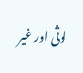لوثی اور غیر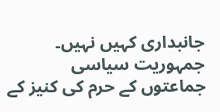جانبداری کہیں نہیں۔ جمہوریت سیاسی جماعتوں کے حرم کی کنیز کے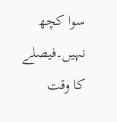سوا کچھ نہیں۔فیصلے کا وقت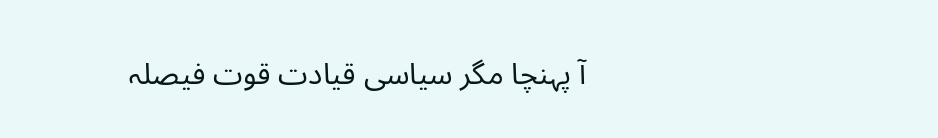آ پہنچا مگر سیاسی قیادت قوت فیصلہ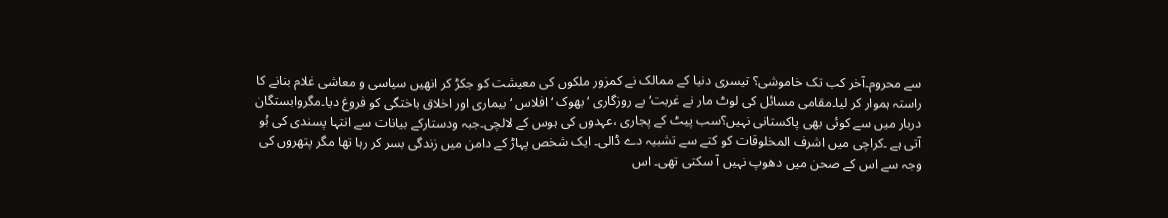سے محروم۔آخر کب تک خاموشی؟ تیسری دنیا کے ممالک نے کمزور ملکوں کی معیشت کو جکڑ کر انھیں سیاسی و معاشی غلام بنانے کا راستہ ہموار کر لیا۔مقامی مسائل کی لوٹ مار نے غربت‘ بے روزگاری ‘ بھوک ‘ افلاس ‘ بیماری اور اخلاق باختگی کو فروغ دیا۔مگروابستگان دربار میں سے کوئی بھی پاکستانی نہیں؟سب پیٹ کے پجاری ،عہدوں کی ہوس کے لالچی۔جبہ ودستارکے بیانات سے انتہا پسندی کی بُو آتی ہے ۔کراچی میں اشرف المخلوقات کو کتے سے تشبیہ دے ڈالی۔ ایک شخص پہاڑ کے دامن میں زندگی بسر کر رہا تھا مگر پتھروں کی وجہ سے اس کے صحن میں دھوپ نہیں آ سکتی تھی۔ اس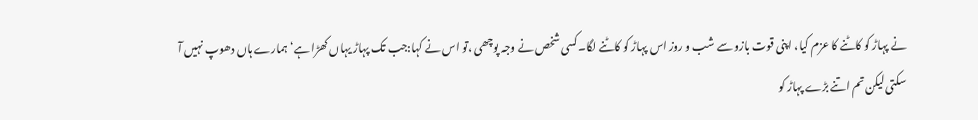نے پہاڑ کو کاٹنے کا عزم کیا، اپنی قوت بازو سے شب و روز اس پہاڑ کو کاٹنے لگا۔کسی شخص نے وجہ پوچھی ،تو اس نے کہا:جب تک پہاڑ یہاں کھڑا ہے‘ ہمارے ہاں دھوپ نہیں آ سکتی لیکن تم اتنے بڑے پہاڑ کو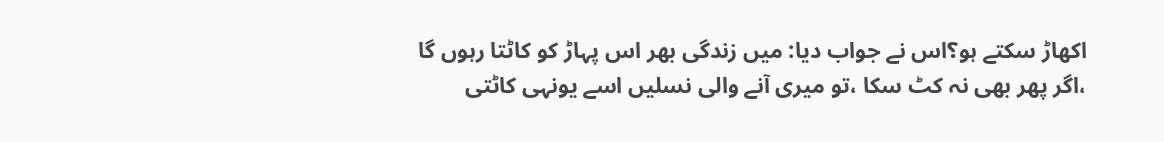اکھاڑ سکتے ہو؟اس نے جواب دیا: میں زندگی بھر اس پہاڑ کو کاٹتا رہوں گا ،اگر پھر بھی نہ کٹ سکا ،تو میری آنے والی نسلیں اسے یونہی کاٹتی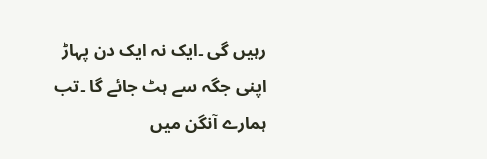رہیں گی ۔ایک نہ ایک دن پہاڑ اپنی جگہ سے ہٹ جائے گا ۔تب ہمارے آنگن میں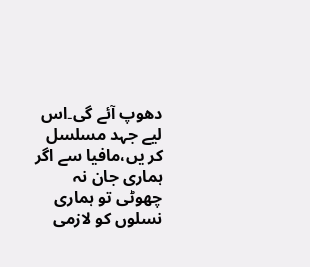دھوپ آئے گی۔اس لیے جہد مسلسل کر یں،مافیا سے اگر ہماری جان نہ چھوٹی تو ہماری نسلوں کو لازمی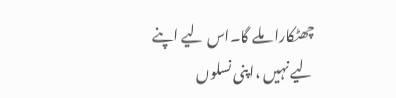چھٹکارا ملے گا۔اس لیے اپنے لیے نہیں ،اپنی نسلوں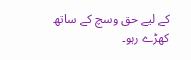کے لیے حق وسچ کے ساتھ کھڑے رہو۔